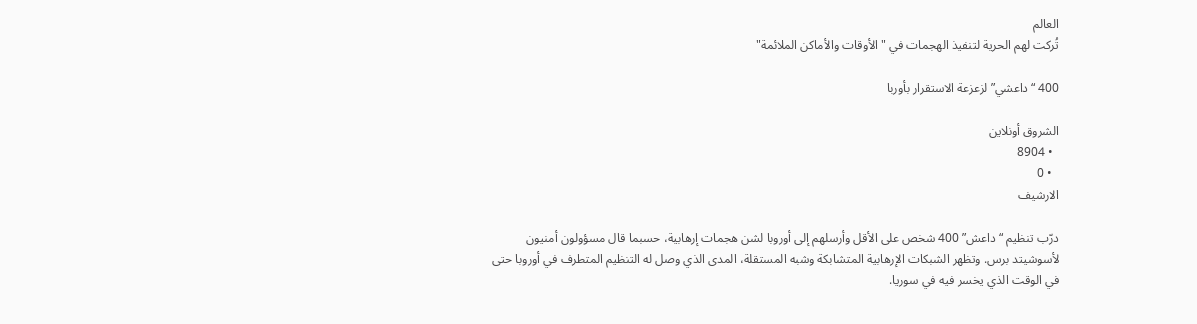العالم
تُركت لهم الحرية لتنفيذ الهجمات في "الأوقات والأماكن الملائمة"

400 “داعشي” لزعزعة الاستقرار بأوربا

الشروق أونلاين
  • 8904
  • 0
الارشيف

درّب تنظيم “داعش” 400 شخص على الأقل وأرسلهم إلى أوروبا لشن هجمات إرهابية، حسبما قال مسؤولون أمنيون لأسوشيتد برس. وتظهر الشبكات الإرهابية المتشابكة وشبه المستقلة، المدى الذي وصل له التنظيم المتطرف في أوروبا حتى في الوقت الذي يخسر فيه في سوريا.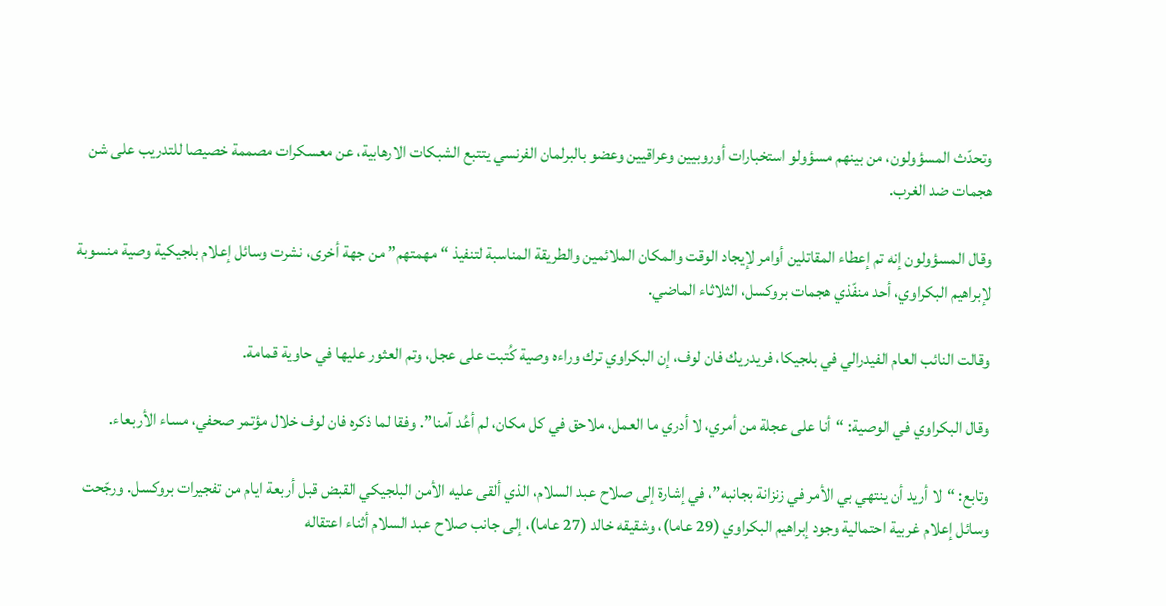وتحدّث المسؤولون، من بينهم مسؤولو استخبارات أوروبيين وعراقيين وعضو بالبرلمان الفرنسي يتتبع الشبكات الارهابية، عن معسكرات مصممة خصيصا للتدريب على شن هجمات ضد الغرب.

وقال المسؤولون إنه تم إعطاء المقاتلين أوامر لإيجاد الوقت والمكان الملائمين والطريقة المناسبة لتنفيذ “مهمتهم” من جهة أخرى، نشرت وسائل إعلام بلجيكية وصية منسوبة لإبراهيم البكراوي، أحد منفّذي هجمات بروكسل، الثلاثاء الماضي.

وقالت النائب العام الفيدرالي في بلجيكا، فريدريك فان لوف، إن البكراوي ترك وراءه وصية كُتبت على عجل، وتم العثور عليها في حاوية قمامة.

وقال البكراوي في الوصية: “أنا على عجلة من أمري، لا أدري ما العمل، ملاحق في كل مكان، لم أعُد آمنا”. وفقا لما ذكره فان لوف خلال مؤتمر صحفي، مساء الأربعاء.

وتابع: “لا أريد أن ينتهي بي الأمر في زنزانة بجانبه”، في إشارة إلى صلاح عبد السلام، الذي ألقى عليه الأمن البلجيكي القبض قبل أربعة ايام من تفجيرات بروكسل. ورجّحت وسائل إعلام غربية احتمالية وجود إبراهيم البكراوي (29 عاما)، وشقيقه خالد (27 عاما)، إلى جانب صلاح عبد السلام أثناء اعتقاله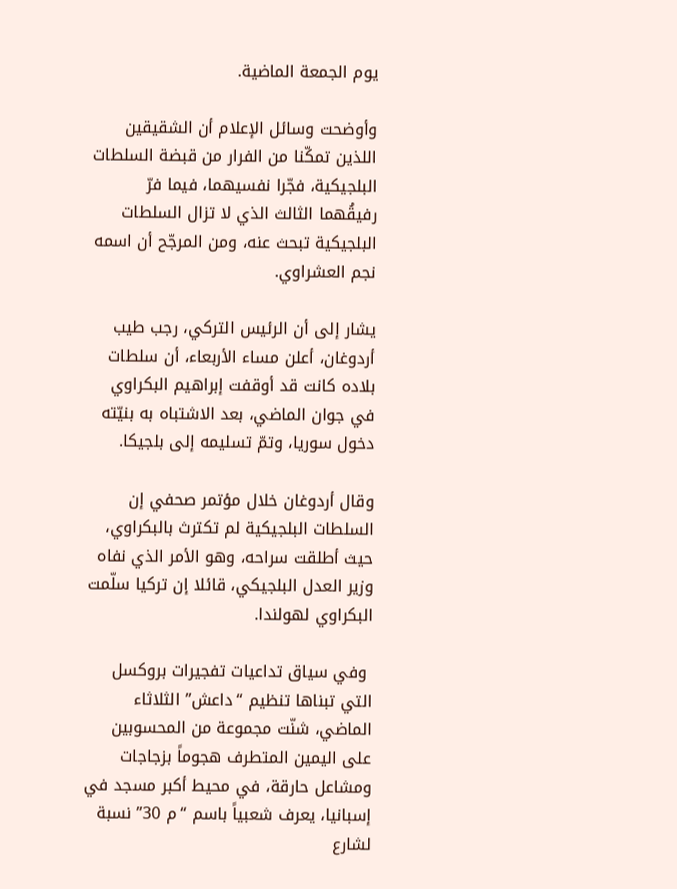يوم الجمعة الماضية.

وأوضحت وسائل الإعلام أن الشقيقين اللذين تمكّنا من الفرار من قبضة السلطات البلجيكية، فجّرا نفسيهما، فيما فرّ رفيقُهما الثالث الذي لا تزال السلطات البلجيكية تبحث عنه، ومن المرجّح أن اسمه نجم العشراوي.

يشار إلى أن الرئيس التركي، رجب طيب أردوغان، أعلن مساء الأربعاء، أن سلطات بلاده كانت قد أوقفت إبراهيم البكراوي في جوان الماضي، بعد الاشتباه به بنيّته دخول سوريا، وتمّ تسليمه إلى بلجيكا.

وقال أردوغان خلال مؤتمر صحفي إن السلطات البلجيكية لم تكترث بالبكراوي، حيث أطلقت سراحه، وهو الأمر الذي نفاه وزير العدل البلجيكي، قائلا إن تركيا سلّمت البكراوي لهولندا.

 وفي سياق تداعيات تفجيرات بروكسل التي تبناها تنظيم “داعش” الثلاثاء الماضي، شنّت مجموعة من المحسوبين على اليمين المتطرف هجوماً بزجاجات ومشاعل حارقة، في محيط أكبر مسجد في إسبانيا، يعرف شعبياً باسم “م 30” نسبة لشارع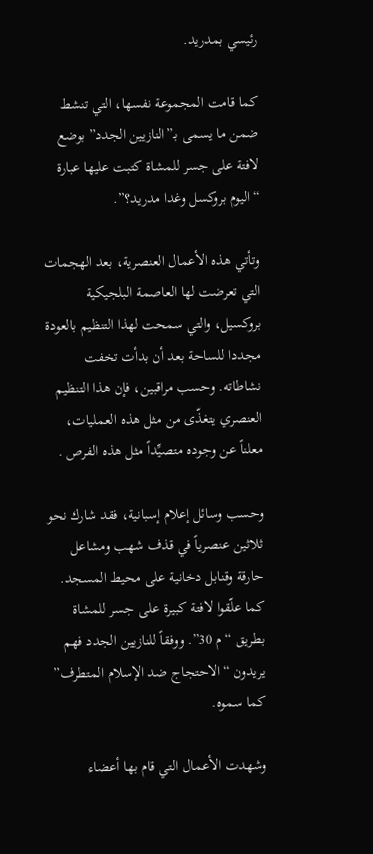رئيسي بمدريد.

كما قامت المجموعة نفسها، التي تنشط ضمن ما يسمى بـ”النازيين الجدد” بوضع لافتة على جسر للمشاة كتبت عليها عبارة “اليوم بروكسل وغدا مدريد؟”.

وتأتي هذه الأعمال العنصرية، بعد الهجمات التي تعرضت لها العاصمة البلجيكية بروكسيل، والتي سمحت لهذا التنظيم بالعودة مجددا للساحة بعد أن بدأت تخفت نشاطاته. وحسب مراقبين، فإن هذا التنظيم العنصري يتغذّى من مثل هذه العمليات، معلناً عن وجوده متصيِّداً مثل هذه الفرص .

وحسب وسائل إعلام إسبانية، فقد شارك نحو ثلاثين عنصرياً في قذف شهب ومشاعل حارقة وقنابل دخانية على محيط المسجد. كما علّقوا لافتة كبيرة على جسر للمشاة بطريق “م 30”. ووفقاً للنازيين الجدد فهم يريدون “الاحتجاج ضد الإسلام المتطرف” كما سموه.

وشهدت الأعمال التي قام بها أعضاء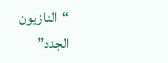“النازيون الجدد”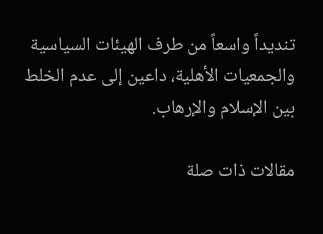تنديداً واسعاً من طرف الهيئات السياسية والجمعيات الأهلية، داعين إلى عدم الخلط بين الإسلام والإرهاب.

مقالات ذات صلة